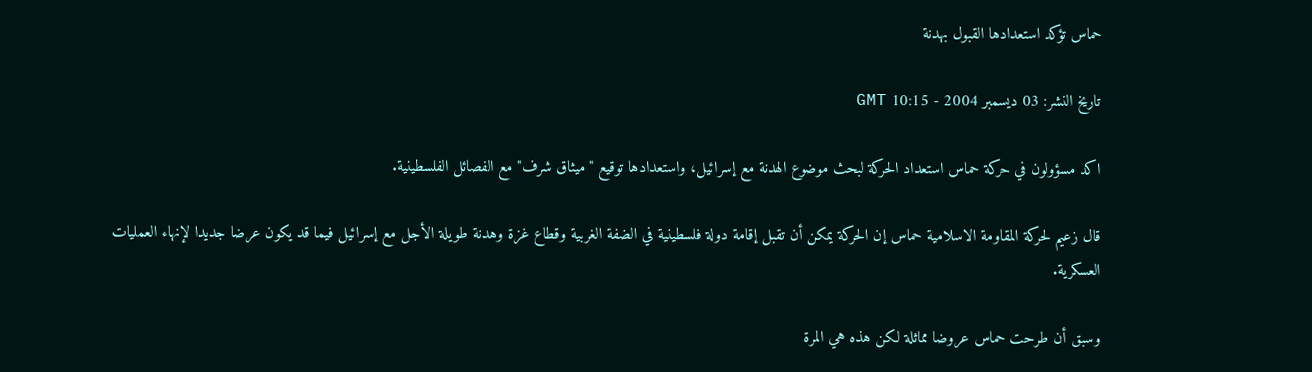حماس تؤكد استعدادها القبول بهدنة

تاريخ النشر: 03 ديسمبر 2004 - 10:15 GMT

اكد مسؤولون في حركة حماس استعداد الحركة لبحث موضوع الهدنة مع إسرائيل، واستعدادها توقيع "ميثاق شرف" مع الفصائل الفلسطينية.

قال زعيم لحركة المقاومة الاسلامية حماس إن الحركة يمكن أن تقبل إقامة دولة فلسطينية في الضفة الغربية وقطاع غزة وهدنة طويلة الأجل مع إسرائيل فيما قد يكون عرضا جديدا لإنهاء العمليات العسكرية.

وسبق أن طرحت حماس عروضا مماثلة لكن هذه هي المرة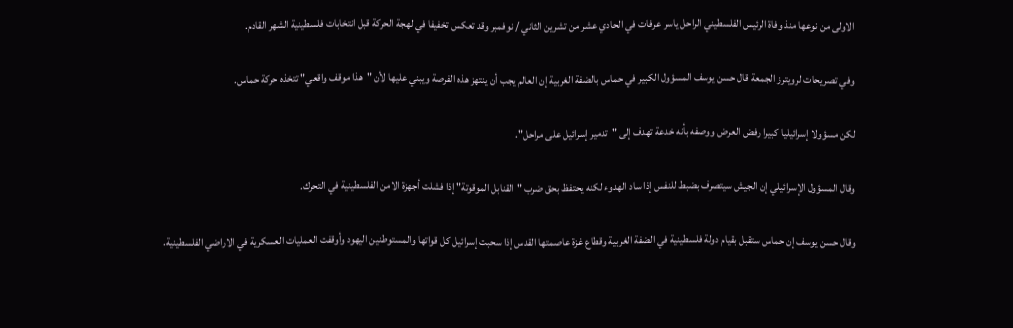الاولى من نوعها منذ وفاة الرئيس الفلسطيني الراحل ياسر عرفات في الحادي عشر من تشرين الثاني / نوفمبر وقد تعكس تخفيفا في لهجة الحركة قبل انتخابات فلسطينية الشهر القادم.

وفي تصريحات لرويترز الجمعة قال حسن يوسف المسؤول الكبير في حماس بالضفة الغربية إن العالم يجب أن ينتهز هذه الفرصة ويبني عليها لأن "هذا موقف واقعي" تتخذه حركة حماس.

لكن مسؤولا إسرائيليا كبيرا رفض العرض ووصفه بأنه خدعة تهدف إلى "تدمير إسرائيل على مراحل".

وقال المسؤول الإسرائيلي إن الجيش سيتصرف بضبط للنفس إذا ساد الهدوء لكنه يحتفظ بحق ضرب "القنابل الموقوتة" إذا فشلت أجهزة الامن الفلسطينية في التحرك.

وقال حسن يوسف إن حماس ستقبل بقيام دولة فلسطينية في الضفة الغربية وقطاع غزة عاصمتها القدس إذا سحبت إسرائيل كل قواتها والمستوطنين اليهود وأوقفت العمليات العسكرية في الاراضي الفلسطينية.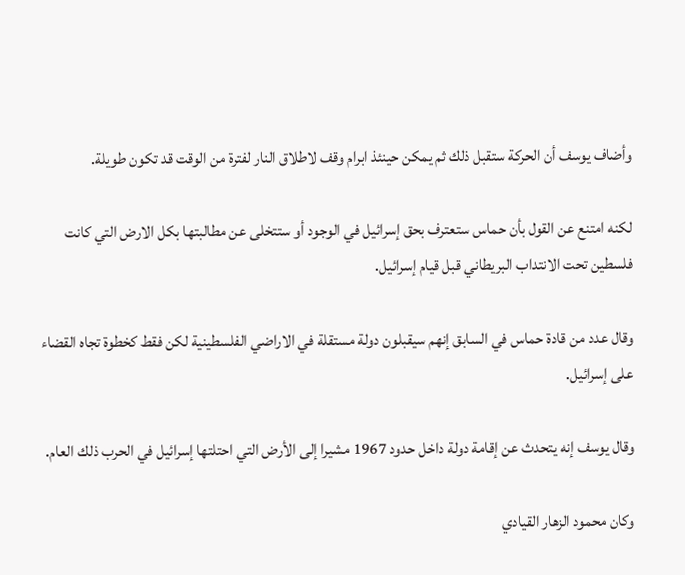وأضاف يوسف أن الحركة ستقبل ذلك ثم يمكن حينئذ ابرام وقف لاطلاق النار لفترة من الوقت قد تكون طويلة.

لكنه امتنع عن القول بأن حماس ستعترف بحق إسرائيل في الوجود أو ستتخلى عن مطالبتها بكل الارض التي كانت فلسطين تحت الانتداب البريطاني قبل قيام إسرائيل.

وقال عدد من قادة حماس في السابق إنهم سيقبلون دولة مستقلة في الاراضي الفلسطينية لكن فقط كخطوة تجاه القضاء على إسرائيل.

وقال يوسف إنه يتحدث عن إقامة دولة داخل حدود 1967 مشيرا إلى الأرض التي احتلتها إسرائيل في الحرب ذلك العام.

وكان محمود الزهار القيادي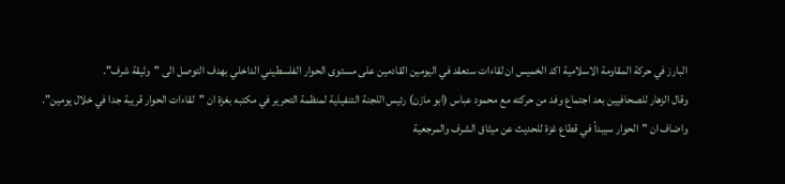البارز في حركة المقاومة الاسلامية اكد الخميس ان لقاءات ستعقد في اليومين القادمين على مستوى الحوار الفلسطيني الداخلي بهدف التوصل الى "وثيقة شرف".
وقال الزهار للصحافيين بعد اجتماع وفد من حركته مع محمود عباس (ابو مازن) رئيس اللجنة التنفيذية لمنظمة التحرير في مكتبه بغزة ان "لقاءات الحوار قريبة جدا في خلال يومين".
واضاف ان "الحوار سيبدأ في قطاع غزة للحديث عن ميثاق الشرف والمرجعية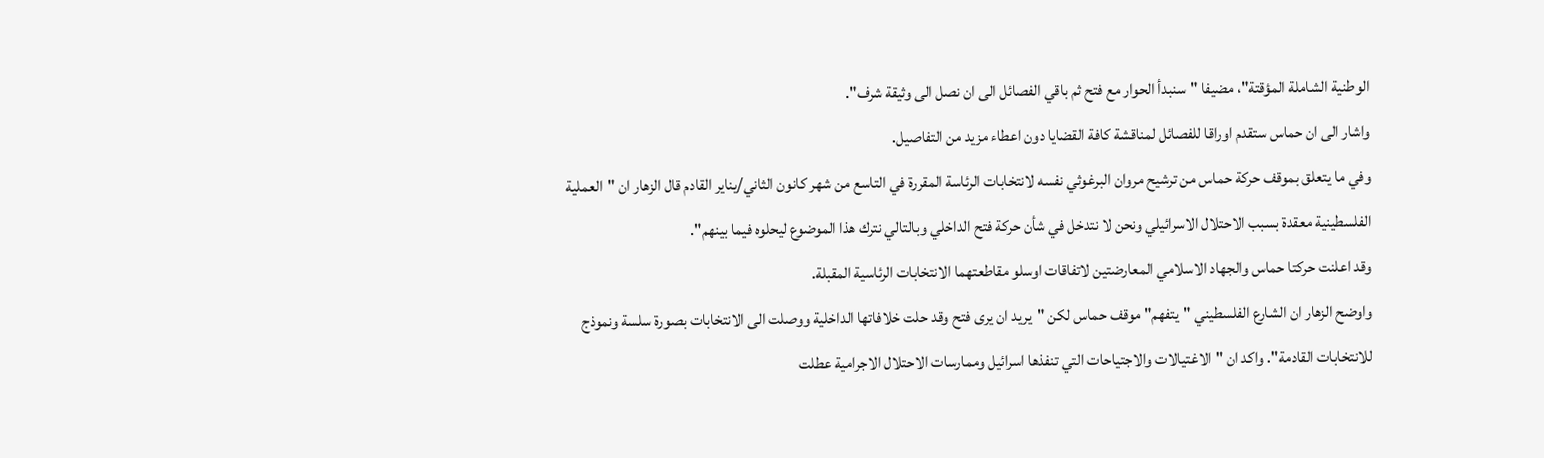الوطنية الشاملة المؤقتة"، مضيفا "سنبدأ الحوار مع فتح ثم باقي الفصائل الى ان نصل الى وثيقة شرف".
واشار الى ان حماس ستقدم اوراقا للفصائل لمناقشة كافة القضايا دون اعطاء مزيد من التفاصيل.
وفي ما يتعلق بموقف حركة حماس من ترشيح مروان البرغوثي نفسه لانتخابات الرئاسة المقررة في التاسع من شهر كانون الثاني/يناير القادم قال الزهار ان "العملية الفلسطينية معقدة بسبب الاحتلال الاسرائيلي ونحن لا نتدخل في شأن حركة فتح الداخلي وبالتالي نترك هذا الموضوع ليحلوه فيما بينهم".
وقد اعلنت حركتا حماس والجهاد الاسلامي المعارضتين لاتفاقات اوسلو مقاطعتهما الانتخابات الرئاسية المقبلة.
واوضح الزهار ان الشارع الفلسطيني "يتفهم" موقف حماس لكن "يريد ان يرى فتح وقد حلت خلافاتها الداخلية ووصلت الى الانتخابات بصورة سلسة ونموذج للانتخابات القادمة". واكد ان "الاغتيالات والاجتياحات التي تنفذها اسرائيل وممارسات الاحتلال الاجرامية عطلت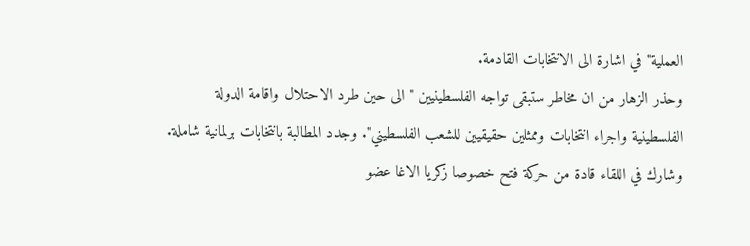العملية" في اشارة الى الانتخابات القادمة.
وحذر الزهار من ان مخاطر ستبقى تواجه الفلسطينيين "الى حين طرد الاحتلال واقامة الدولة الفلسطينية واجراء انتخابات وممثلين حقيقيين للشعب الفلسطيني". وجدد المطالبة بانتخابات برلمانية شاملة.
وشارك في اللقاء قادة من حركة فتح خصوصا زكريا الاغا عضو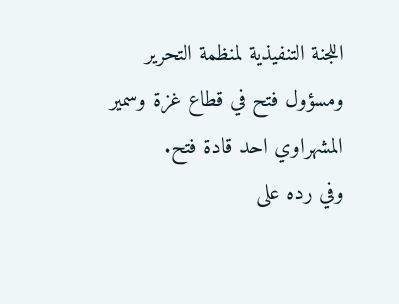اللجنة التنفيذية لمنظمة التحرير ومسؤول فتح في قطاع غزة وسمير المشهراوي احد قادة فتح.
وفي رده على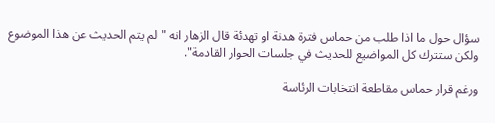سؤال حول ما اذا طلب من حماس فترة هدنة او تهدئة قال الزهار انه "لم يتم الحديث عن هذا الموضوع ولكن ستترك كل المواضيع للحديث في جلسات الحوار القادمة".

ورغم قرار حماس مقاطعة انتخابات الرئاسة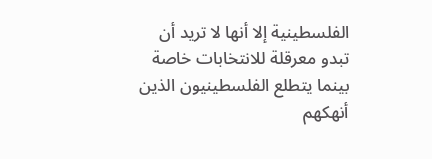الفلسطينية إلا أنها لا تريد أن تبدو معرقلة للانتخابات خاصة بينما يتطلع الفلسطينيون الذين أنهكهم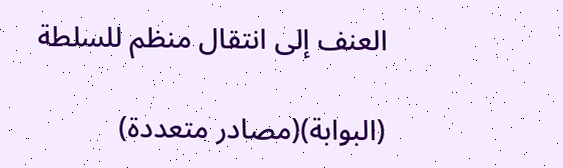العنف إلى انتقال منظم للسلطة

(البوابة)(مصادر متعددة)